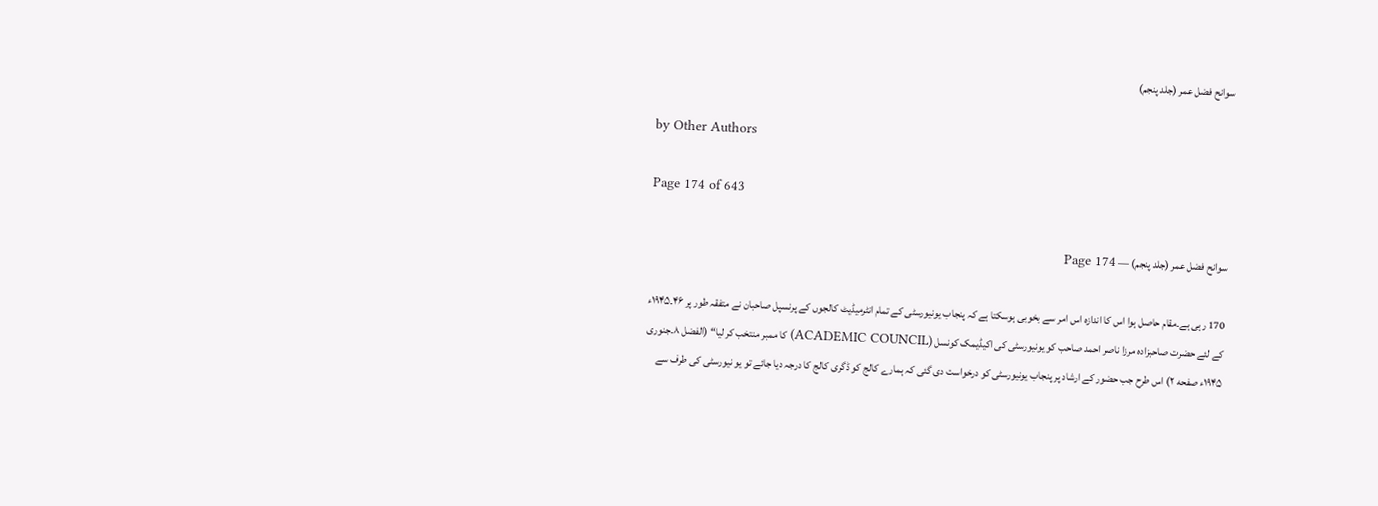سوانح فضل عمر (جلد پنجم)

by Other Authors

Page 174 of 643

سوانح فضل عمر (جلد پنجم) — Page 174

170 رہی ہے۔مقام حاصل ہوا اس کا اندازہ اس امر سے بخوبی ہوسکتا ہے کہ پنجاب یونیورسٹی کے تمام انٹرمیڈیٹ کالجوں کے پرنسپل صاحبان نے متفقہ طور پر ۴۶۔۱۹۴۵ء کے لئے حضرت صاحبزادہ مرزا ناصر احمد صاحب کو یونیورسٹی کی اکیڈیمک کونسل (ACADEMIC COUNCIL) کا ممبر منتخب کر لیا“ (الفضل ۸۔جنوری ۱۹۴۵ء صفحه ۲) اس طرح جب حضور کے ارشاد پر پنجاب یونیورسٹی کو درخواست دی گئی کہ ہمارے کالج کو ڈگری کالج کا درجہ دیا جائے تو یو نیورسٹی کی طرف سے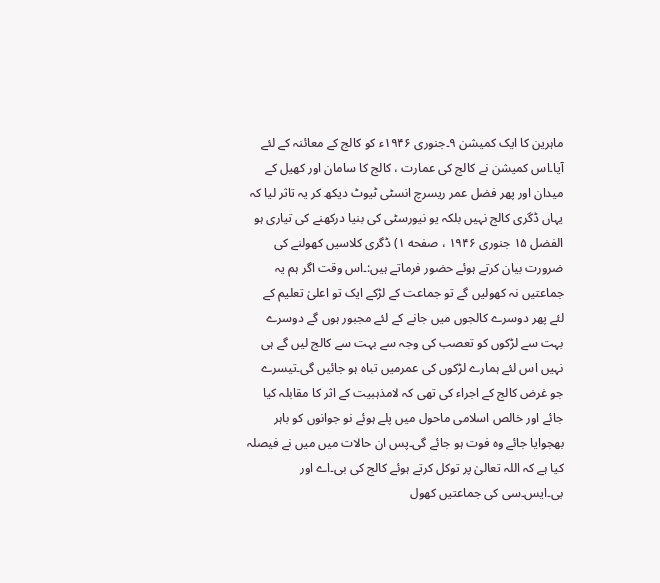ماہرین کا ایک کمیشن ۹۔جنوری ۱۹۴۶ء کو کالج کے معائنہ کے لئے آیا۔اس کمیشن نے کالج کی عمارت ، کالج کا سامان اور کھیل کے میدان اور پھر فضل عمر ریسرچ انسٹی ٹیوٹ دیکھ کر یہ تاثر لیا کہ یہاں ڈگری کالج نہیں بلکہ یو نیورسٹی کی بنیا درکھنے کی تیاری ہو الفضل ۱۵ جنوری ۱۹۴۶ ، صفحه ۱) ڈگری کلاسیں کھولنے کی ضرورت بیان کرتے ہوئے حضور فرماتے ہیں:۔اس وقت اگر ہم یہ جماعتیں نہ کھولیں گے تو جماعت کے لڑکے ایک تو اعلیٰ تعلیم کے لئے پھر دوسرے کالجوں میں جانے کے لئے مجبور ہوں گے دوسرے بہت سے لڑکوں کو تعصب کی وجہ سے بہت سے کالج لیں گے ہی نہیں اس لئے ہمارے لڑکوں کی عمرمیں تباہ ہو جائیں گی۔تیسرے جو غرض کالج کے اجراء کی تھی کہ لامذہبیت کے اثر کا مقابلہ کیا جائے اور خالص اسلامی ماحول میں پلے ہوئے نو جوانوں کو باہر بھجوایا جائے وہ فوت ہو جائے گی۔پس ان حالات میں میں نے فیصلہ کیا ہے کہ اللہ تعالیٰ پر توکل کرتے ہوئے کالج کی بی۔اے اور بی۔ایس۔سی کی جماعتیں کھول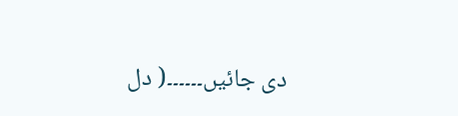دی جائیں۔۔۔۔۔۔( دل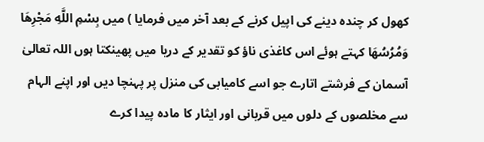کھول کر چندہ دینے کی اپیل کرنے کے بعد آخر میں فرمایا ) میں بِسْمِ اللَّهِ مَجْرِهَا وَمُرُسُهَا کہتے ہوئے اس کاغذی ناؤ کو تقدیر کے دریا میں پھینکتا ہوں اللہ تعالیٰ آسمان کے فرشتے اتارے جو اسے کامیابی کی منزل پر پہنچا دیں اور اپنے الہام سے مخلصوں کے دلوں میں قربانی اور ایثار کا مادہ پیدا کرے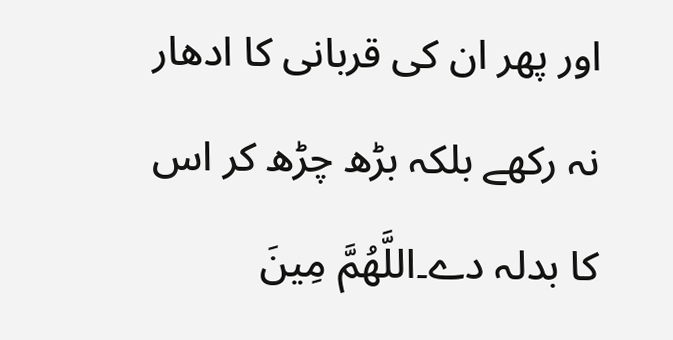اور پھر ان کی قربانی کا ادھار نہ رکھے بلکہ بڑھ چڑھ کر اس کا بدلہ دے۔اللَّهُمَّ مِينَ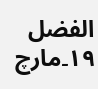الفضل ۱۹۔مارچ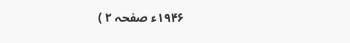۱۹۴۶ء صفحہ ۲ )